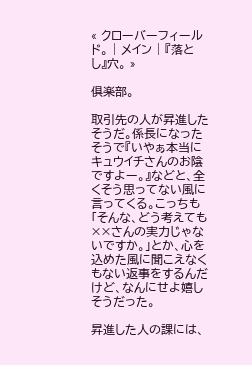« クローバーフィールド。 | メイン | 『落とし』穴。 »

倶楽部。

取引先の人が昇進したそうだ。係長になったそうで『いやぁ本当にキュウイチさんのお陰ですよー。』などと、全くそう思ってない風に言ってくる。こっちも「そんな、どう考えても××さんの実力じゃないですか。」とか、心を込めた風に聞こえなくもない返事をするんだけど、なんにせよ嬉しそうだった。

昇進した人の課には、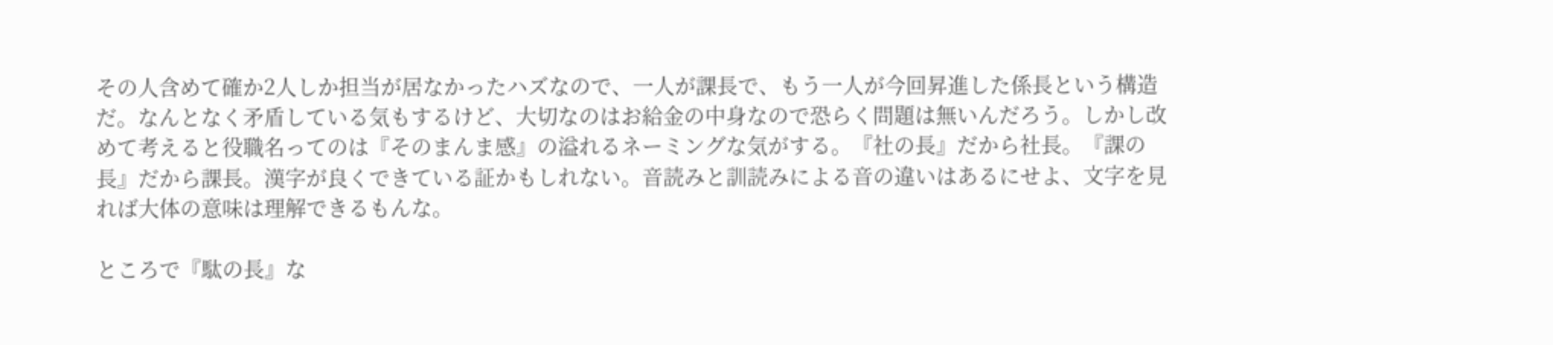その人含めて確か2人しか担当が居なかったハズなので、一人が課長で、もう一人が今回昇進した係長という構造だ。なんとなく矛盾している気もするけど、大切なのはお給金の中身なので恐らく問題は無いんだろう。しかし改めて考えると役職名ってのは『そのまんま感』の溢れるネーミングな気がする。『社の長』だから社長。『課の長』だから課長。漢字が良くできている証かもしれない。音読みと訓読みによる音の違いはあるにせよ、文字を見れば大体の意味は理解できるもんな。

ところで『駄の長』な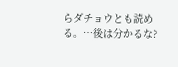らダチョウとも読める。…後は分かるな?